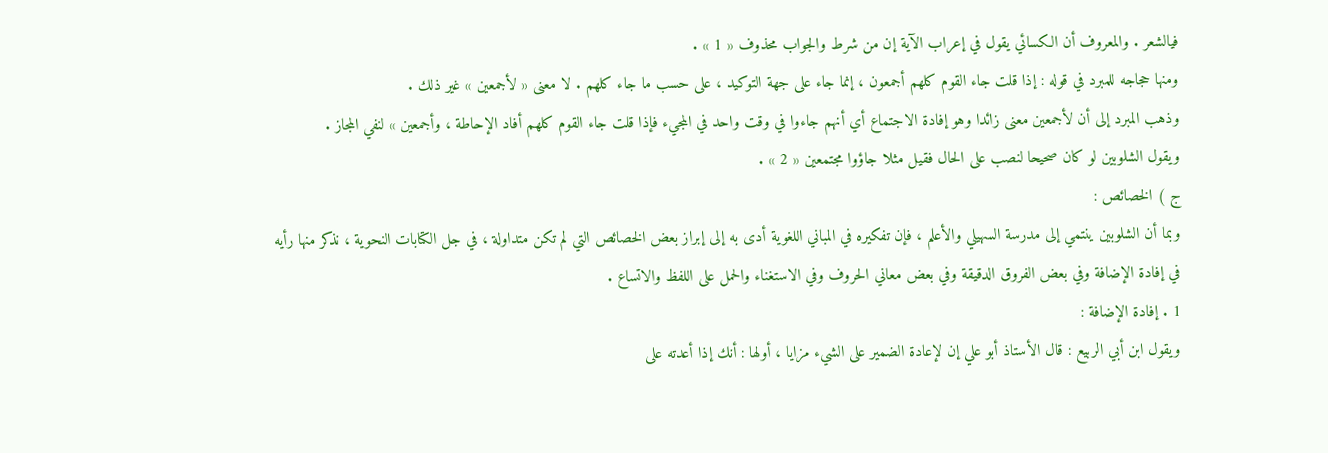فيالشعر . والمعروف أن الكسائي يقول في إعراب الآية إن من شرط والجواب محذوف « 1 » .
ومنها حجاجه للمبرد في قوله : إذا قلت جاء القوم كلهم أجمعون ، إنما جاء على جهة التوكيد ، على حسب ما جاء كلهم . لا معنى « لأجمعين » غير ذلك .
وذهب المبرد إلى أن لأجمعين معنى زائدا وهو إفادة الاجتماع أي أنهم جاءوا في وقت واحد في المجيء فإذا قلت جاء القوم كلهم أفاد الإحاطة ، وأجمعين » لنفي المجاز .
ويقول الشلوبين لو كان صحيحا لنصب على الحال فقيل مثلا جاؤوا مجتمعين « 2 » .
ج ) الخصائص :
وبما أن الشلوبين ينتمي إلى مدرسة السهيلي والأعلم ، فإن تفكيره في المباني اللغوية أدى به إلى إبراز بعض الخصائص التي لم تكن متداولة ، في جل الكتابات النحوية ، نذكر منها رأيه في إفادة الإضافة وفي بعض الفروق الدقيقة وفي بعض معاني الحروف وفي الاستغناء والحمل على اللفظ والاتساع .
1 . إفادة الإضافة :
ويقول ابن أبي الربيع : قال الأستاذ أبو علي إن لإعادة الضمير على الشيء مزايا ، أولها : أنك إذا أعدته على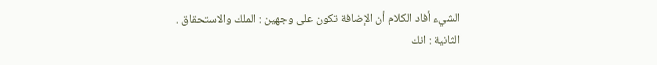الشيء أفاد الكلام أن الإضافة تكون على وجهين : الملك والاستحقاق .
الثانية : انك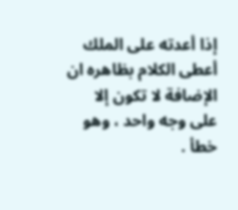إذا أعدته على الملك أعطى الكلام بظاهره ان الإضافة لا تكون إلا على وجه واحد ، وهو خطأ .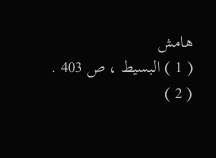هامش
( 1 ) البسيط ، ص 403 .
( 2 )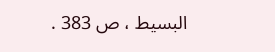البسيط ، ص 383 .